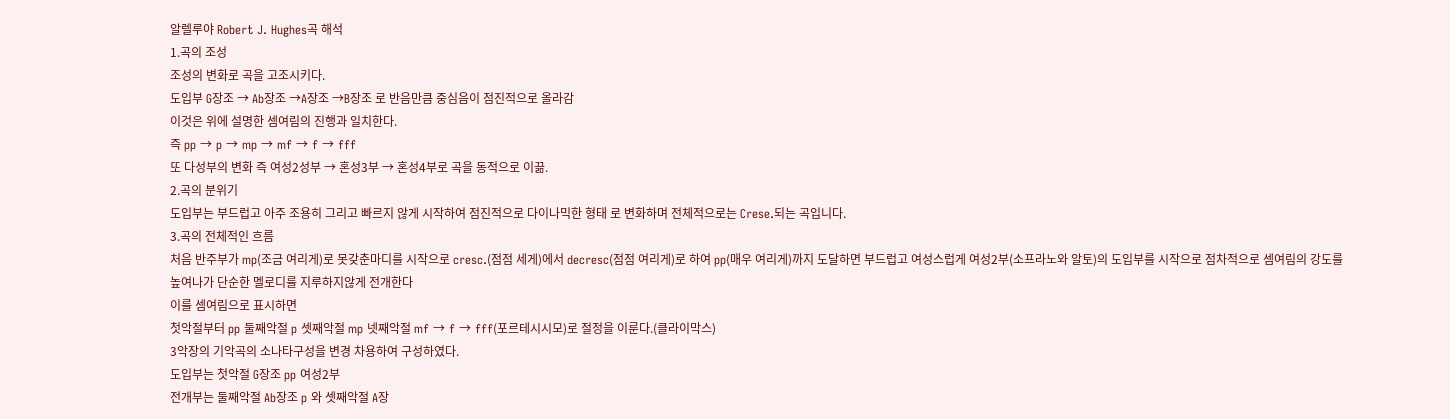알렐루야 Robert J. Hughes곡 해석
1.곡의 조성
조성의 변화로 곡을 고조시키다.
도입부 G장조 → Ab장조 →A장조 →B장조 로 반음만큼 중심음이 점진적으로 올라감
이것은 위에 설명한 셈여림의 진행과 일치한다.
즉 pp → p → mp → mf → f → fff
또 다성부의 변화 즉 여성2성부 → 혼성3부 → 혼성4부로 곡을 동적으로 이끎.
2.곡의 분위기
도입부는 부드럽고 아주 조용히 그리고 빠르지 않게 시작하여 점진적으로 다이나믹한 형태 로 변화하며 전체적으로는 Crese.되는 곡입니다.
3.곡의 전체적인 흐름
처음 반주부가 mp(조금 여리게)로 못갖춘마디를 시작으로 cresc.(점점 세게)에서 decresc(점점 여리게)로 하여 pp(매우 여리게)까지 도달하면 부드럽고 여성스럽게 여성2부(소프라노와 알토)의 도입부를 시작으로 점차적으로 셈여림의 강도를 높여나가 단순한 멜로디를 지루하지않게 전개한다
이를 셈여림으로 표시하면
첫악절부터 pp 둘째악절 p 셋째악절 mp 넷째악절 mf → f → fff(포르테시시모)로 절정을 이룬다.(클라이막스)
3악장의 기악곡의 소나타구성을 변경 차용하여 구성하였다.
도입부는 첫악절 G장조 pp 여성2부
전개부는 둘째악절 Ab장조 p 와 셋째악절 A장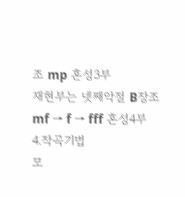조 mp 혼성3부
재현부는 넷째악절 B장조 mf → f → fff 혼성4부
4.작곡기법
모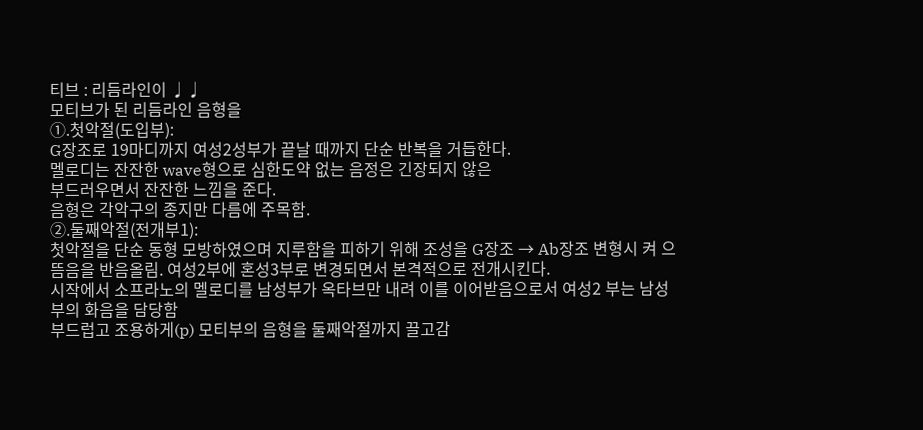티브 : 리듬라인이 ♩♩
모티브가 된 리듬라인 음형을
①.첫악절(도입부):
G장조로 19마디까지 여성2성부가 끝날 때까지 단순 반복을 거듭한다.
멜로디는 잔잔한 wave형으로 심한도약 없는 음정은 긴장되지 않은
부드러우면서 잔잔한 느낌을 준다.
음형은 각악구의 종지만 다름에 주목함.
②.둘째악절(전개부1):
첫악절을 단순 동형 모방하였으며 지루함을 피하기 위해 조성을 G장조 → Ab장조 변형시 켜 으뜸음을 반음올림. 여성2부에 혼성3부로 변경되면서 본격적으로 전개시킨다.
시작에서 소프라노의 멜로디를 남성부가 옥타브만 내려 이를 이어받음으로서 여성2 부는 남성부의 화음을 담당함
부드럽고 조용하게(p) 모티부의 음형을 둘째악절까지 끌고감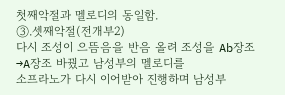첫째악절과 멜로디의 동일함.
③.셋째악절(전개부2)
다시 조성이 으뜸음을 반음 올려 조성을 Ab장조 →A장조 바꿨고 남성부의 멜로디를
소프라노가 다시 이어받아 진행하며 남성부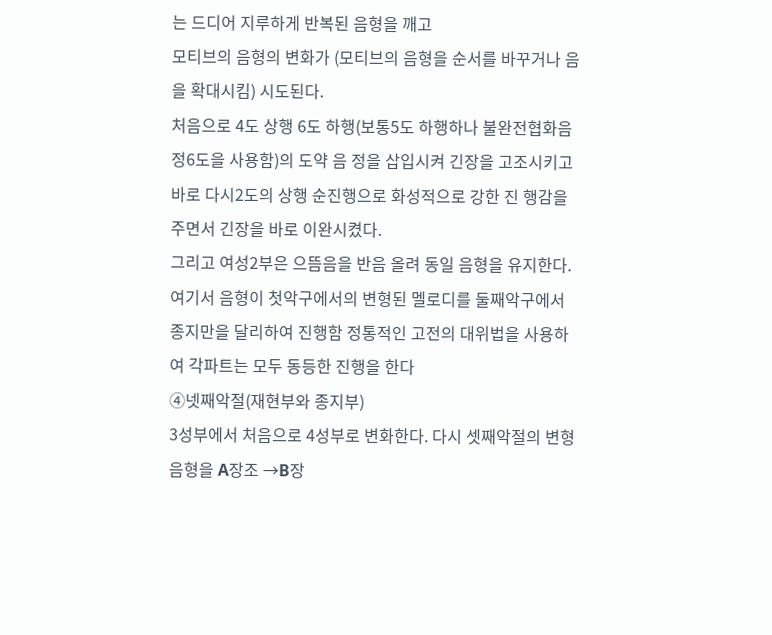는 드디어 지루하게 반복된 음형을 깨고
모티브의 음형의 변화가 (모티브의 음형을 순서를 바꾸거나 음을 확대시킴) 시도된다.
처음으로 4도 상행 6도 하행(보통5도 하행하나 불완전협화음정6도을 사용함)의 도약 음 정을 삽입시켜 긴장을 고조시키고 바로 다시2도의 상행 순진행으로 화성적으로 강한 진 행감을 주면서 긴장을 바로 이완시켰다.
그리고 여성2부은 으뜸음을 반음 올려 동일 음형을 유지한다.
여기서 음형이 첫악구에서의 변형된 멜로디를 둘째악구에서 종지만을 달리하여 진행함 정통적인 고전의 대위법을 사용하여 각파트는 모두 동등한 진행을 한다
④넷째악절(재현부와 종지부)
3성부에서 처음으로 4성부로 변화한다. 다시 셋째악절의 변형음형을 A장조 →B장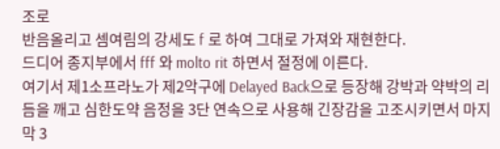조로
반음올리고 셈여림의 강세도 f 로 하여 그대로 가져와 재현한다.
드디어 종지부에서 fff 와 molto rit 하면서 절정에 이른다.
여기서 제1소프라노가 제2악구에 Delayed Back으로 등장해 강박과 약박의 리듬을 깨고 심한도약 음정을 3단 연속으로 사용해 긴장감을 고조시키면서 마지막 3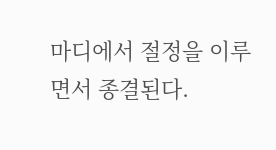마디에서 절정을 이루면서 종결된다.